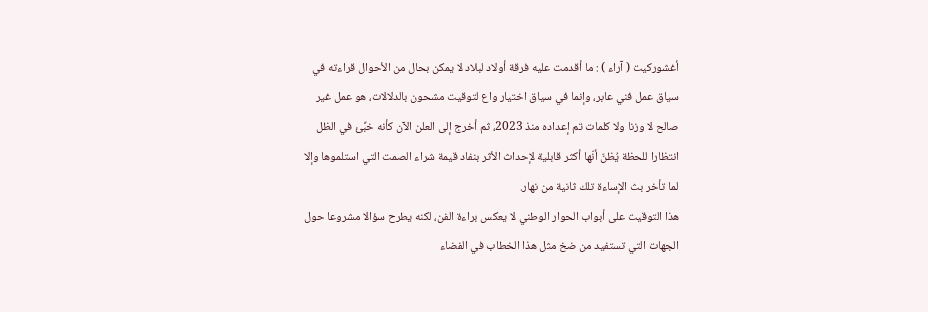أغشوركيت ( آراء ) : ما أقدمت عليه فرقة أولاد لبلاد لا يمكن بحال من الأحوال قراءته في سياق عمل فني عابر، وإنما في سياق اختيار واع لتوقيت مشحون بالدلالات، هو عمل غير صالح لا وزنا ولا كلمات تم إعداده منذ 2023، ثم أخرج إلى العلن الآن كأنه خبِّئ في الظل انتظارا للحظة يُظنّ أنّها أكثر قابلية لإحداث الأثر بنفاد قيمة شراء الصمت التي استلموها وإلا لما تأخر بث الإساءة تلك ثانية من نهار.
هذا التوقيت على أبواب الحوار الوطني لا يعكس براءة الفن، لكنه يطرح سؤالا مشروعا حول الجهات التي تستفيد من ضخ مثل هذا الخطاب في الفضاء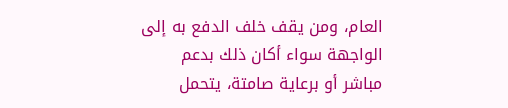العام، ومن يقف خلف الدفع به إلى الواجهة سواء أكان ذلك بدعم مباشر أو برعاية صامتة، يتحمل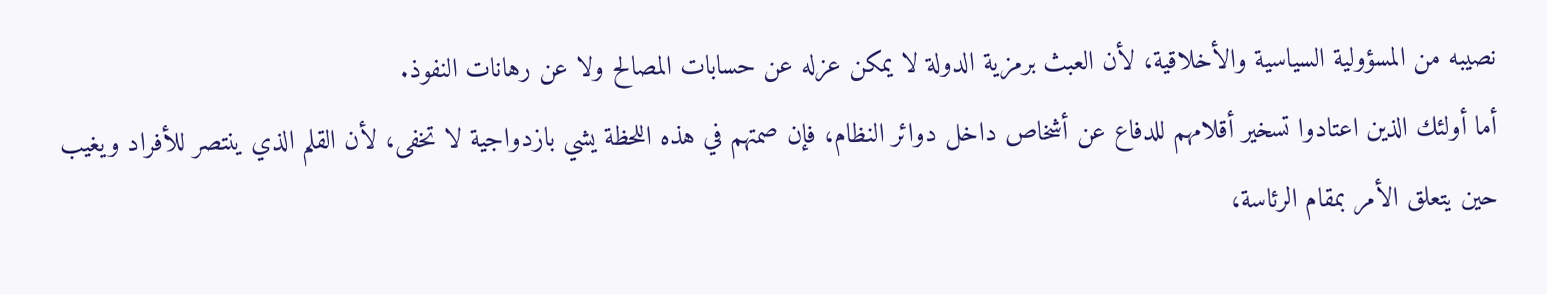نصيبه من المسؤولية السياسية والأخلاقية، لأن العبث برمزية الدولة لا يمكن عزله عن حسابات المصالح ولا عن رهانات النفوذ.
أما أولئك الذين اعتادوا تسخير أقلامهم للدفاع عن أشخاص داخل دوائر النظام، فإن صمتهم في هذه اللحظة يشي بازدواجية لا تخفى، لأن القلم الذي ينتصر للأفراد ويغيب حين يتعلق الأمر بمقام الرئاسة،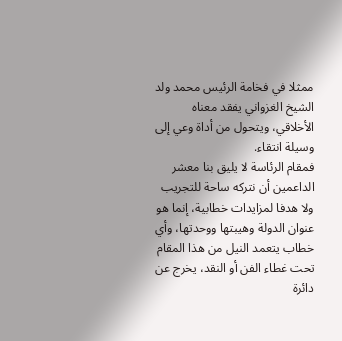ممثلا في فخامة الرئيس محمد ولد الشيخ الغزواني يفقد معناه الأخلاقي، ويتحول من أداة وعي إلى وسيلة انتقاء.
فمقام الرئاسة لا يليق بنا معشر الداعمين أن نتركه ساحة للتجريب ولا هدفا لمزايدات خطابية، إنما هو عنوان الدولة وهيبتها ووحدتها، وأي خطاب يتعمد النيل من هذا المقام تحت غطاء الفن أو النقد، يخرج عن دائرة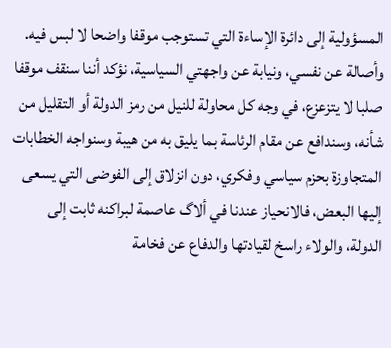المسؤولية إلى دائرة الإساءة التي تستوجب موقفا واضحا لا لبس فيه.
وأصالة عن نفسي، ونيابة عن واجهتي السياسية، نؤكد أننا سنقف موقفا صلبا لا يتزعزع، في وجه كل محاولة للنيل من رمز الدولة أو التقليل من شأنه، وسندافع عن مقام الرئاسة بما يليق به من هيبة وسنواجه الخطابات المتجاوزة بحزم سياسي وفكري، دون انزلاق إلى الفوضى التي يسعى إليها البعض، فالانحياز عندنا في ألاگ عاصمة لبراكنه ثابت إلى الدولة، والولاء راسخ لقيادتها والدفاع عن فخامة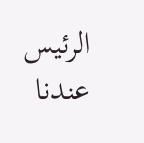الرئيس عندنا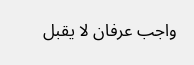واجب عرفان لا يقبل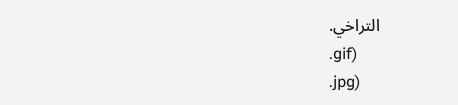التراخي.
.gif)
.jpg)